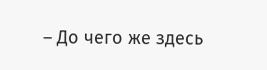– До чего же здесь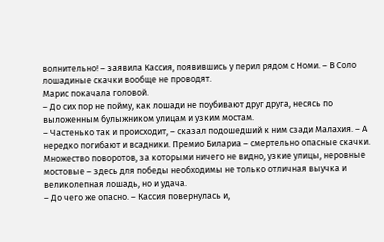волнительно! – заявила Кассия, появившись у перил рядом с Номи. – В Соло лошадиные скачки вообще не проводят.
Марис покачала головой.
– До сих пор не пойму, как лошади не поубивают друг друга, несясь по выложенным булыжником улицам и узким мостам.
– Частенько так и происходит, – сказал подошедший к ним сзади Малахия. – А нередко погибают и всадники. Премио Билариа – смертельно опасные скачки. Множество поворотов, за которыми ничего не видно, узкие улицы, неровные мостовые – здесь для победы необходимы не только отличная выучка и великолепная лошадь, но и удача.
– До чего же опасно. – Кассия повернулась и,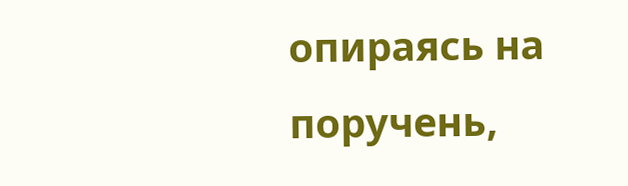опираясь на поручень,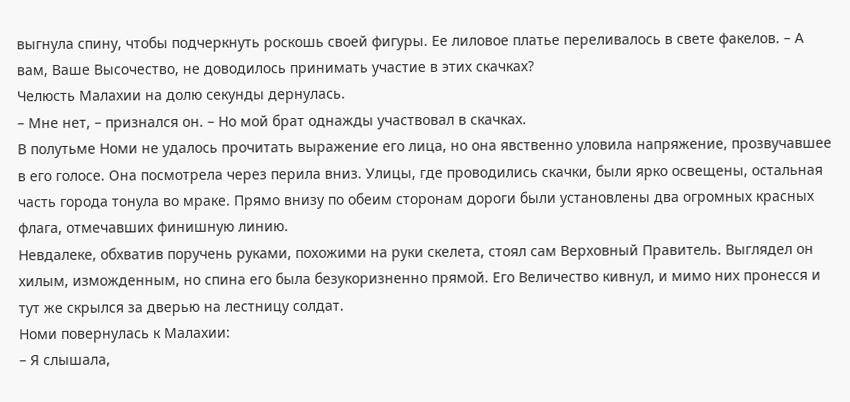выгнула спину, чтобы подчеркнуть роскошь своей фигуры. Ее лиловое платье переливалось в свете факелов. – А вам, Ваше Высочество, не доводилось принимать участие в этих скачках?
Челюсть Малахии на долю секунды дернулась.
– Мне нет, – признался он. – Но мой брат однажды участвовал в скачках.
В полутьме Номи не удалось прочитать выражение его лица, но она явственно уловила напряжение, прозвучавшее в его голосе. Она посмотрела через перила вниз. Улицы, где проводились скачки, были ярко освещены, остальная часть города тонула во мраке. Прямо внизу по обеим сторонам дороги были установлены два огромных красных флага, отмечавших финишную линию.
Невдалеке, обхватив поручень руками, похожими на руки скелета, стоял сам Верховный Правитель. Выглядел он хилым, изможденным, но спина его была безукоризненно прямой. Его Величество кивнул, и мимо них пронесся и тут же скрылся за дверью на лестницу солдат.
Номи повернулась к Малахии:
– Я слышала,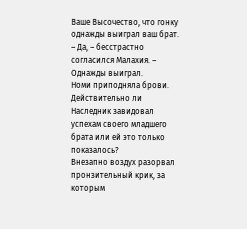Ваше Высочество, что гонку однажды выиграл ваш брат.
– Да, – бесстрастно согласился Малахия. – Однажды выиграл.
Номи приподняла брови. Действительно ли Наследник завидовал успехам своего младшего брата или ей это только показалось?
Внезапно воздух разорвал пронзительный крик, за которым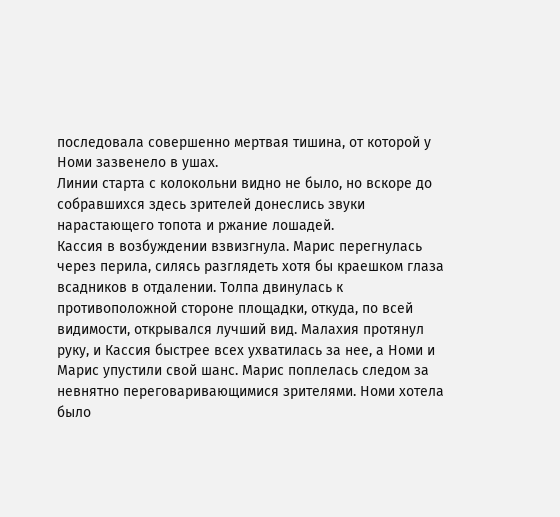последовала совершенно мертвая тишина, от которой у Номи зазвенело в ушах.
Линии старта с колокольни видно не было, но вскоре до собравшихся здесь зрителей донеслись звуки нарастающего топота и ржание лошадей.
Кассия в возбуждении взвизгнула. Марис перегнулась через перила, силясь разглядеть хотя бы краешком глаза всадников в отдалении. Толпа двинулась к противоположной стороне площадки, откуда, по всей видимости, открывался лучший вид. Малахия протянул руку, и Кассия быстрее всех ухватилась за нее, а Номи и Марис упустили свой шанс. Марис поплелась следом за невнятно переговаривающимися зрителями. Номи хотела было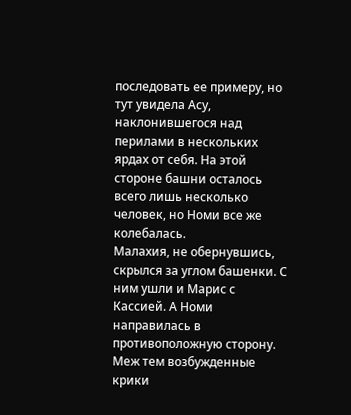последовать ее примеру, но тут увидела Асу, наклонившегося над перилами в нескольких ярдах от себя. На этой стороне башни осталось всего лишь несколько человек, но Номи все же колебалась.
Малахия, не обернувшись, скрылся за углом башенки. С ним ушли и Марис с Кассией. А Номи направилась в противоположную сторону.
Меж тем возбужденные крики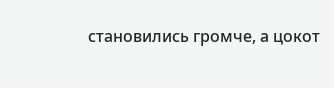становились громче, а цокот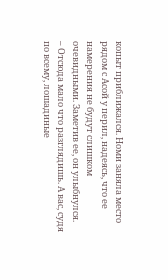копыт приближался. Номи заняла место рядом с Асой у перил, надеясь, что ее намерения не будут слишком очевидными. Заметив ее, он улыбнулся.
– Отсюда мало что разглядишь. А вас, судя по всему, лошадиные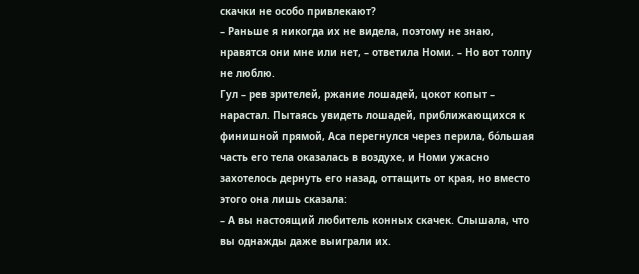скачки не особо привлекают?
– Раньше я никогда их не видела, поэтому не знаю, нравятся они мне или нет, – ответила Номи. – Но вот толпу не люблю.
Гул – рев зрителей, ржание лошадей, цокот копыт – нарастал. Пытаясь увидеть лошадей, приближающихся к финишной прямой, Аса перегнулся через перила, бо́льшая часть его тела оказалась в воздухе, и Номи ужасно захотелось дернуть его назад, оттащить от края, но вместо этого она лишь сказала:
– А вы настоящий любитель конных скачек. Слышала, что вы однажды даже выиграли их.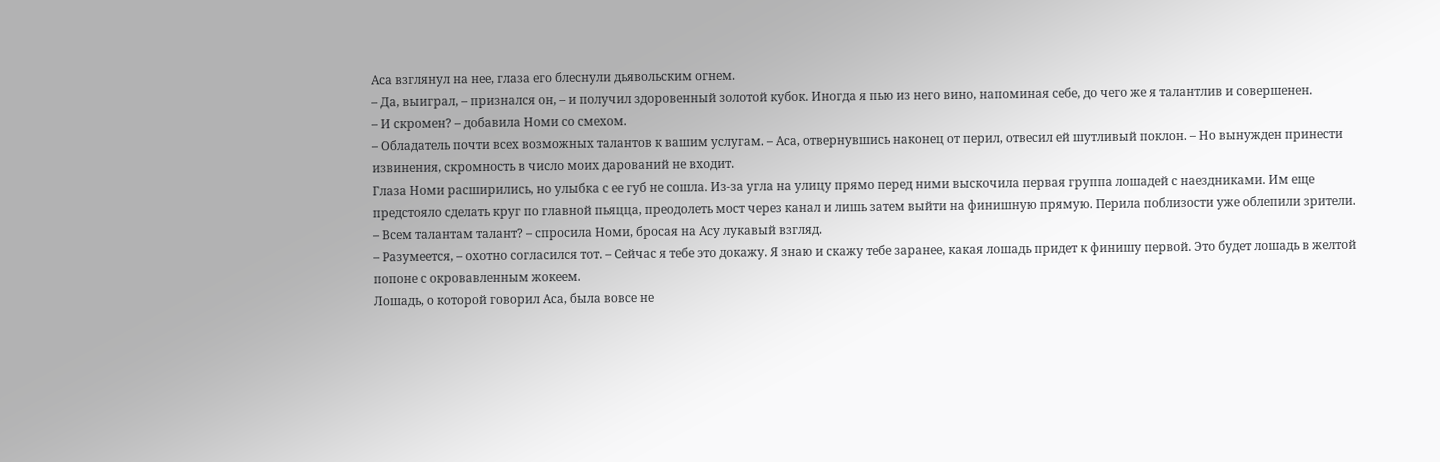Аса взглянул на нее, глаза его блеснули дьявольским огнем.
– Да, выиграл, – признался он, – и получил здоровенный золотой кубок. Иногда я пью из него вино, напоминая себе, до чего же я талантлив и совершенен.
– И скромен? – добавила Номи со смехом.
– Обладатель почти всех возможных талантов к вашим услугам. – Аса, отвернувшись наконец от перил, отвесил ей шутливый поклон. – Но вынужден принести извинения, скромность в число моих дарований не входит.
Глаза Номи расширились, но улыбка с ее губ не сошла. Из-за угла на улицу прямо перед ними выскочила первая группа лошадей с наездниками. Им еще предстояло сделать круг по главной пьяцца, преодолеть мост через канал и лишь затем выйти на финишную прямую. Перила поблизости уже облепили зрители.
– Всем талантам талант? – спросила Номи, бросая на Асу лукавый взгляд.
– Разумеется, – охотно согласился тот. – Сейчас я тебе это докажу. Я знаю и скажу тебе заранее, какая лошадь придет к финишу первой. Это будет лошадь в желтой попоне с окровавленным жокеем.
Лошадь, о которой говорил Аса, была вовсе не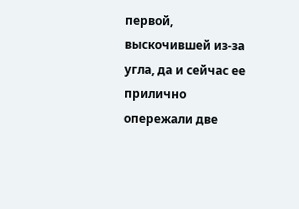первой, выскочившей из-за угла, да и сейчас ее прилично опережали две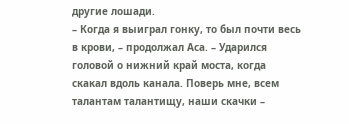другие лошади.
– Когда я выиграл гонку, то был почти весь в крови, – продолжал Аса. – Ударился головой о нижний край моста, когда скакал вдоль канала. Поверь мне, всем талантам талантищу, наши скачки –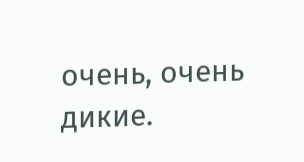очень, очень дикие.